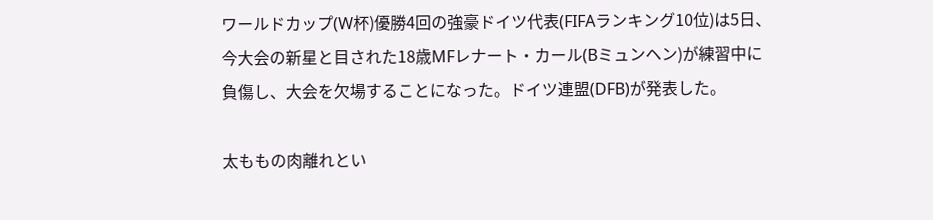ワールドカップ(W杯)優勝4回の強豪ドイツ代表(FIFAランキング10位)は5日、今大会の新星と目された18歳MFレナート・カール(Bミュンヘン)が練習中に負傷し、大会を欠場することになった。ドイツ連盟(DFB)が発表した。

太ももの肉離れとい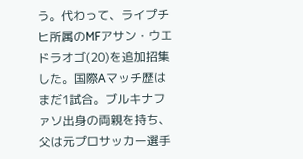う。代わって、ライプチヒ所属のMFアサン・ウエドラオゴ(20)を追加招集した。国際Aマッチ歴はまだ1試合。ブルキナファソ出身の両親を持ち、父は元プロサッカー選手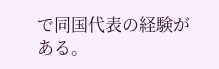で同国代表の経験がある。